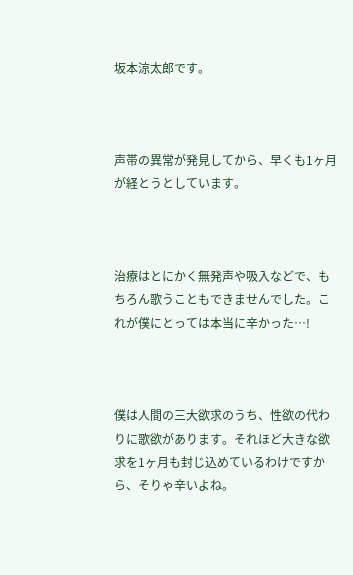坂本涼太郎です。



声帯の異常が発見してから、早くも1ヶ月が経とうとしています。



治療はとにかく無発声や吸入などで、もちろん歌うこともできませんでした。これが僕にとっては本当に辛かった…!



僕は人間の三大欲求のうち、性欲の代わりに歌欲があります。それほど大きな欲求を1ヶ月も封じ込めているわけですから、そりゃ辛いよね。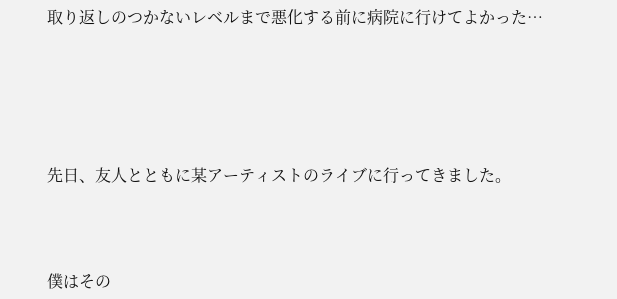取り返しのつかないレベルまで悪化する前に病院に行けてよかった…





先日、友人とともに某アーティストのライブに行ってきました。



僕はその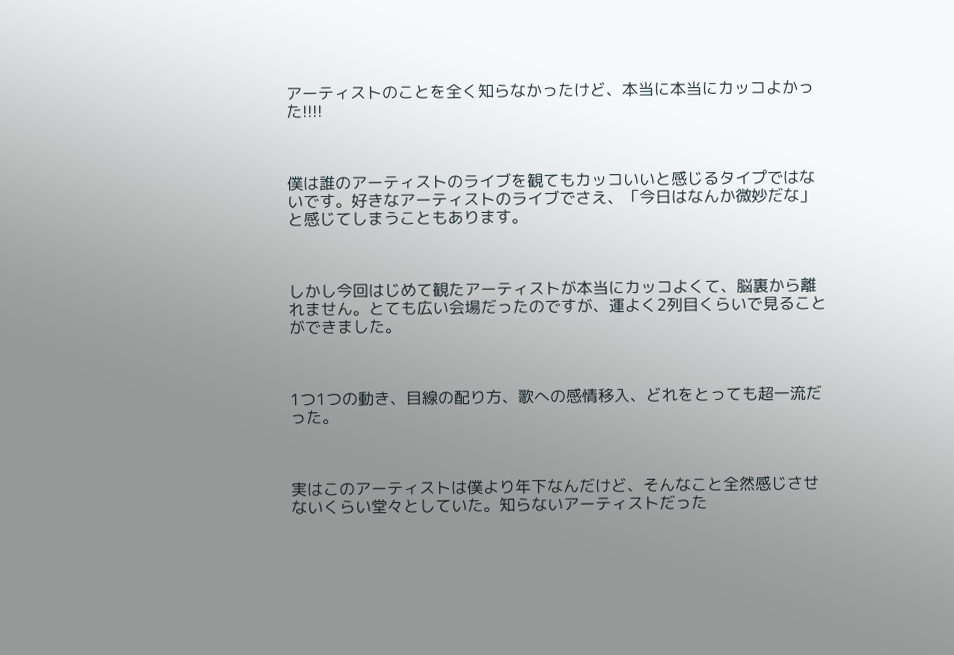アーティストのことを全く知らなかったけど、本当に本当にカッコよかった!!!!



僕は誰のアーティストのライブを観てもカッコいいと感じるタイプではないです。好きなアーティストのライブでさえ、「今日はなんか微妙だな」と感じてしまうこともあります。



しかし今回はじめて観たアーティストが本当にカッコよくて、脳裏から離れません。とても広い会場だったのですが、運よく2列目くらいで見ることができました。



1つ1つの動き、目線の配り方、歌への感情移入、どれをとっても超一流だった。



実はこのアーティストは僕より年下なんだけど、そんなこと全然感じさせないくらい堂々としていた。知らないアーティストだった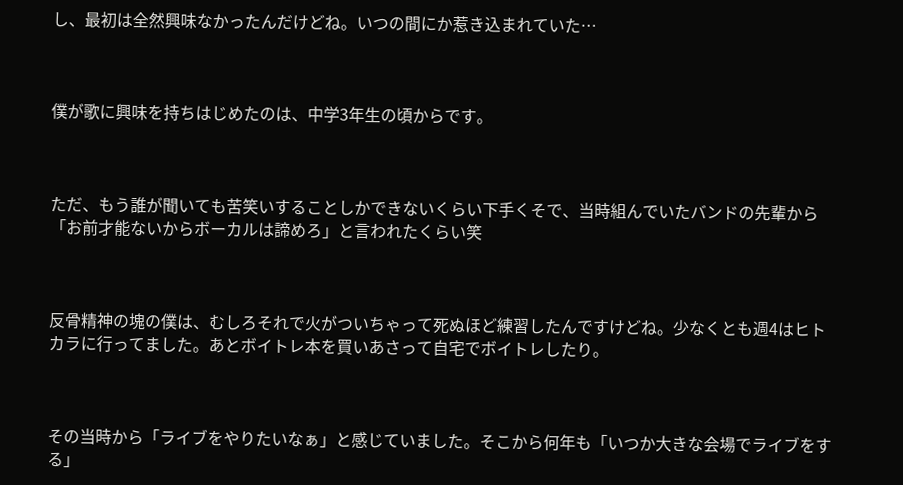し、最初は全然興味なかったんだけどね。いつの間にか惹き込まれていた…



僕が歌に興味を持ちはじめたのは、中学3年生の頃からです。



ただ、もう誰が聞いても苦笑いすることしかできないくらい下手くそで、当時組んでいたバンドの先輩から「お前才能ないからボーカルは諦めろ」と言われたくらい笑



反骨精神の塊の僕は、むしろそれで火がついちゃって死ぬほど練習したんですけどね。少なくとも週4はヒトカラに行ってました。あとボイトレ本を買いあさって自宅でボイトレしたり。



その当時から「ライブをやりたいなぁ」と感じていました。そこから何年も「いつか大きな会場でライブをする」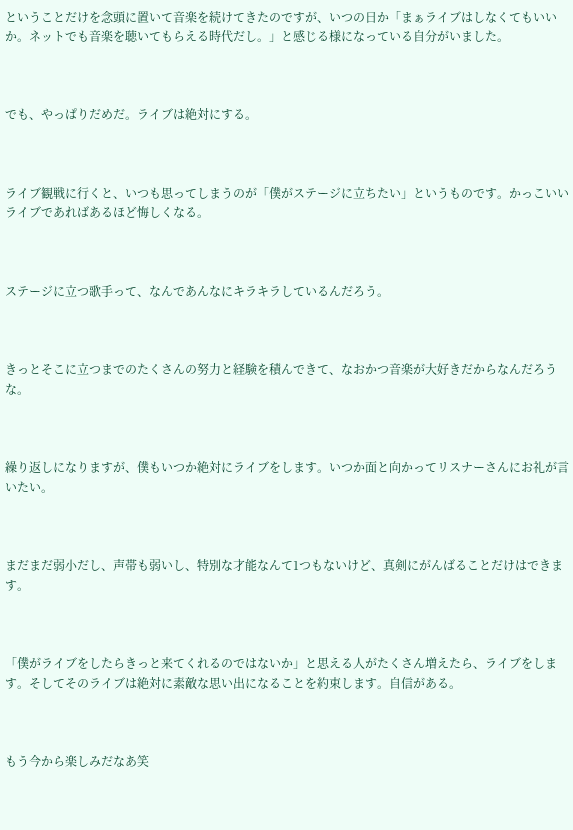ということだけを念頭に置いて音楽を続けてきたのですが、いつの日か「まぁライブはしなくてもいいか。ネットでも音楽を聴いてもらえる時代だし。」と感じる様になっている自分がいました。



でも、やっぱりだめだ。ライブは絶対にする。



ライブ観戦に行くと、いつも思ってしまうのが「僕がステージに立ちたい」というものです。かっこいいライブであればあるほど悔しくなる。



ステージに立つ歌手って、なんであんなにキラキラしているんだろう。



きっとそこに立つまでのたくさんの努力と経験を積んできて、なおかつ音楽が大好きだからなんだろうな。



繰り返しになりますが、僕もいつか絶対にライブをします。いつか面と向かってリスナーさんにお礼が言いたい。



まだまだ弱小だし、声帯も弱いし、特別な才能なんて1つもないけど、真剣にがんばることだけはできます。



「僕がライブをしたらきっと来てくれるのではないか」と思える人がたくさん増えたら、ライブをします。そしてそのライブは絶対に素敵な思い出になることを約束します。自信がある。



もう今から楽しみだなあ笑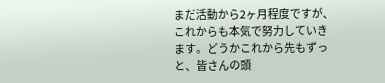まだ活動から2ヶ月程度ですが、これからも本気で努力していきます。どうかこれから先もずっと、皆さんの頭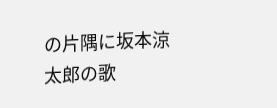の片隅に坂本涼太郎の歌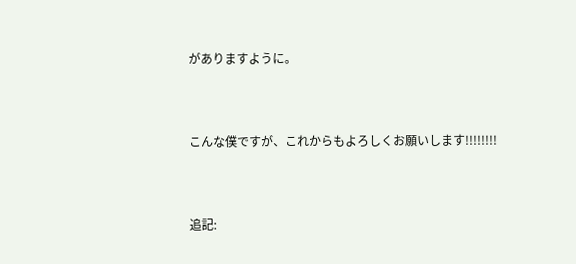がありますように。



こんな僕ですが、これからもよろしくお願いします!!!!!!!!



追記: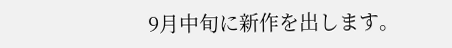9月中旬に新作を出します。